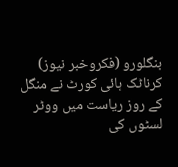بنگلورو (فکروخبر نیوز) کرناٹک ہائی کورٹ نے منگل کے روز ریاست میں ووٹر لسٹوں کی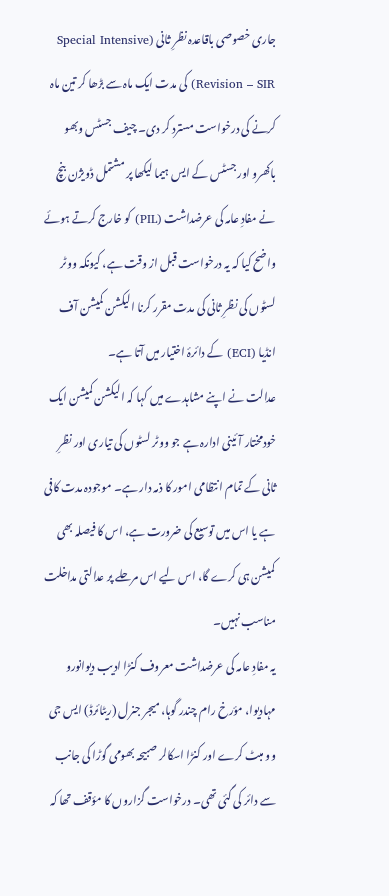جاری خصوصی باقاعدہ نظرِ ثانی (Special Intensive Revision – SIR) کی مدت ایک ماہ سے بڑھا کر تین ماہ کرنے کی درخواست مسترد کر دی۔ چیف جسٹس وبھو باکھرو اور جسٹس کے ایس ہیما لیکھا پر مشتمل ڈویژن بنچ نے مفادِ عامہ کی عرضداشت (PIL) کو خارج کرتے ہوئے واضح کیا کہ یہ درخواست قبل از وقت ہے، کیونکہ ووٹر لسٹوں کی نظرِ ثانی کی مدت مقرر کرنا الیکشن کمیشن آف انڈیا (ECI) کے دائرۂ اختیار میں آتا ہے۔
عدالت نے اپنے مشاہدے میں کہا کہ الیکشن کمیشن ایک خودمختار آئینی ادارہ ہے جو ووٹر لسٹوں کی تیاری اور نظرِ ثانی کے تمام انتظامی امور کا ذمہ دار ہے۔ موجودہ مدت کافی ہے یا اس میں توسیع کی ضرورت ہے، اس کا فیصلہ بھی کمیشن ہی کرے گا، اس لیے اس مرحلے پر عدالتی مداخلت مناسب نہیں۔
یہ مفادِ عامہ کی عرضداشت معروف کنڑا ادیب دیوانورو مہادیوا، مؤرخ رام چندر گوہا، میجر جنرل (ریٹائرڈ) ایس جی وو مبٹ کرے اور کنڑا اسکالر صبیحہ بھومی گوڑا کی جانب سے دائر کی گئی تھی۔ درخواست گزاروں کا مؤقف تھا کہ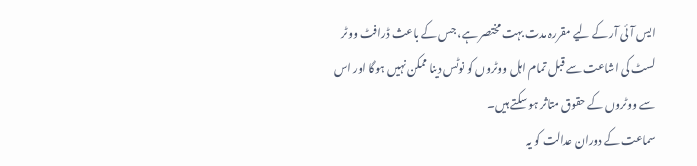ایس آئی آر کے لیے مقررہ مدت بہت مختصر ہے، جس کے باعث ڈرافٹ ووٹر لسٹ کی اشاعت سے قبل تمام اہل ووٹروں کو نوٹس دینا ممکن نہیں ہوگا اور اس سے ووٹروں کے حقوق متاثر ہو سکتے ہیں۔
سماعت کے دوران عدالت کو یہ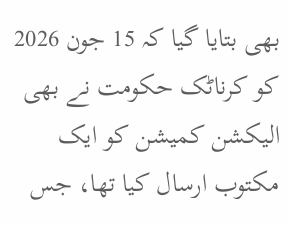بھی بتایا گیا کہ 15 جون 2026 کو کرناٹک حکومت نے بھی الیکشن کمیشن کو ایک مکتوب ارسال کیا تھا، جس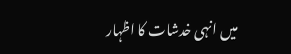میں انہی خدشات کا اظہار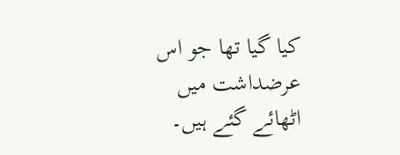کیا گیا تھا جو اس عرضداشت میں اٹھائے گئے ہیں۔